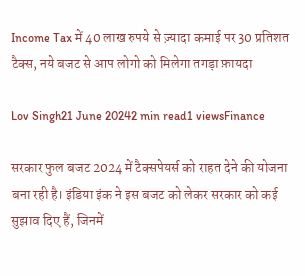Income Tax में 40 लाख रुपये से ज़्यादा कमाई पर 30 प्रतिशत टैक्स, नये बजट से आप लोगो को मिलेगा तगड़ा फ़ायदा

Lov Singh21 June 20242 min read1 viewsFinance

सरकार फुल बजट 2024 में टैक्सपेयर्स को राहत देने की योजना बना रही है। इंडिया इंक ने इस बजट को लेकर सरकार को कई सुझाव दिए हैं, जिनमें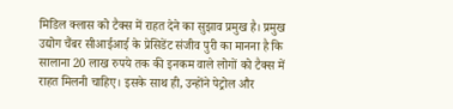मिडिल क्लास को टैक्स में राहत देने का सुझाव प्रमुख है। प्रमुख उद्योग चैंबर सीआईआई के प्रेसिडेंट संजीव पुरी का मानना है कि सालाना 20 लाख रुपये तक की इनकम वाले लोगों को टैक्स में राहत मिलनी चाहिए। इसके साथ ही, उन्होंने पेट्रोल और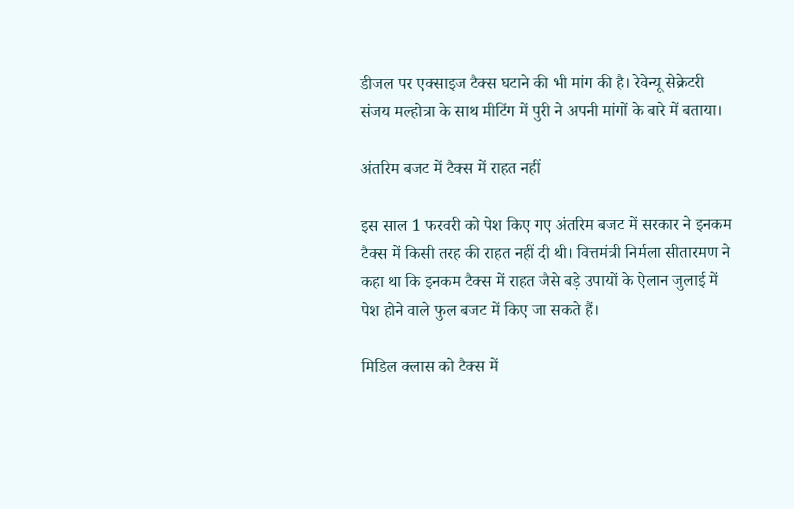डीजल पर एक्साइज टैक्स घटाने की भी मांग की है। रेवेन्यू सेक्रेटरी संजय मल्होत्रा के साथ मीटिंग में पुरी ने अपनी मांगों के बारे में बताया।

अंतरिम बजट में टैक्स में राहत नहीं

इस साल 1 फरवरी को पेश किए गए अंतरिम बजट में सरकार ने इनकम टैक्स में किसी तरह की राहत नहीं दी थी। वित्तमंत्री निर्मला सीतारमण ने कहा था कि इनकम टैक्स में राहत जैसे बड़े उपायों के ऐलान जुलाई में पेश होने वाले फुल बजट में किए जा सकते हैं।

मिडिल क्लास को टैक्स में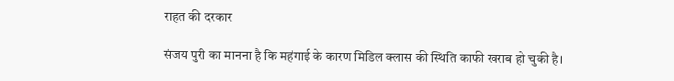राहत की दरकार

संजय पुरी का मानना है कि महंगाई के कारण मिडिल क्लास की स्थिति काफी खराब हो चुकी है।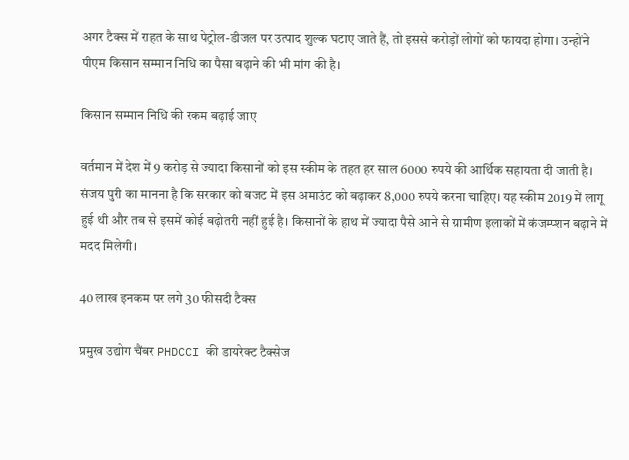अगर टैक्स में राहत के साथ पेट्रोल-डीजल पर उत्पाद शुल्क घटाए जाते हैं, तो इससे करोड़ों लोगों को फायदा होगा। उन्होंने पीएम किसान सम्मान निधि का पैसा बढ़ाने की भी मांग की है।

किसान सम्मान निधि की रकम बढ़ाई जाए

वर्तमान में देश में 9 करोड़ से ज्यादा किसानों को इस स्कीम के तहत हर साल 6000 रुपये की आर्थिक सहायता दी जाती है। संजय पुरी का मानना है कि सरकार को बजट में इस अमाउंट को बढ़ाकर 8,000 रुपये करना चाहिए। यह स्कीम 2019 में लागू हुई थी और तब से इसमें कोई बढ़ोतरी नहीं हुई है। किसानों के हाथ में ज्यादा पैसे आने से ग्रामीण इलाकों में कंजम्प्शन बढ़ाने में मदद मिलेगी।

40 लाख इनकम पर लगे 30 फीसदी टैक्स

प्रमुख उद्योग चैंबर PHDCCI की डायरेक्ट टैक्सेज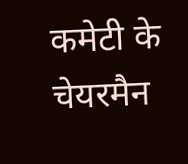कमेटी के चेयरमैन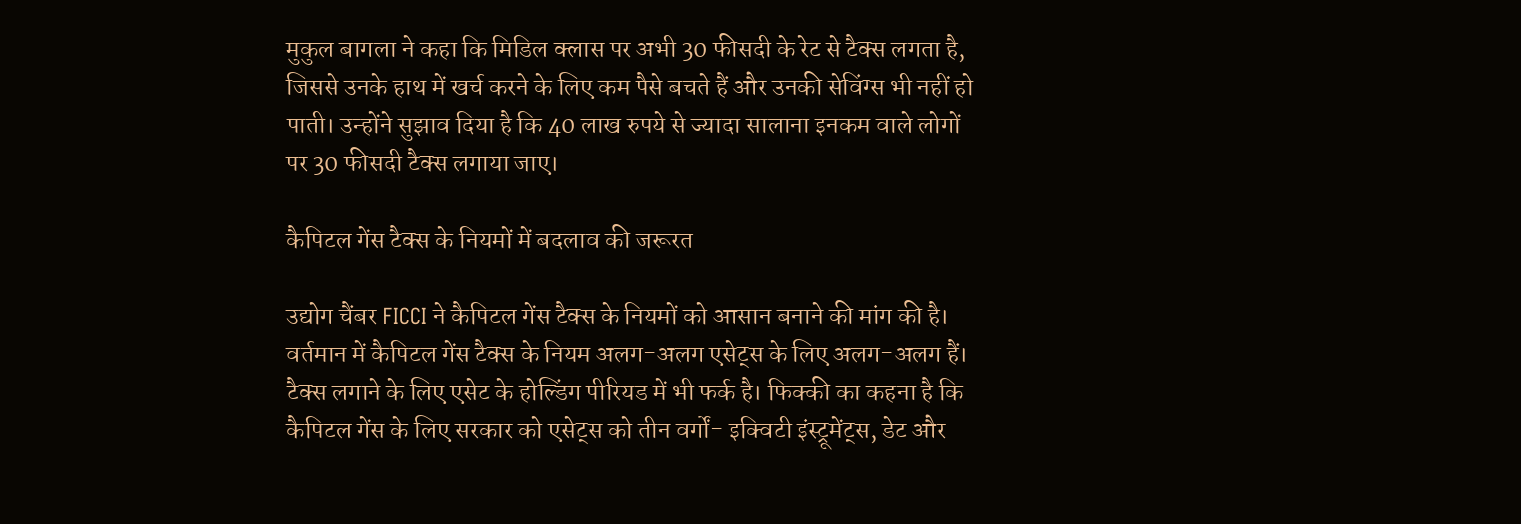मुकुल बागला ने कहा कि मिडिल क्लास पर अभी 30 फीसदी के रेट से टैक्स लगता है, जिससे उनके हाथ में खर्च करने के लिए कम पैसे बचते हैं और उनकी सेविंग्स भी नहीं हो पाती। उन्होंने सुझाव दिया है कि 40 लाख रुपये से ज्यादा सालाना इनकम वाले लोगों पर 30 फीसदी टैक्स लगाया जाए।

कैपिटल गेंस टैक्स के नियमों में बदलाव की जरूरत

उद्योग चैंबर FICCI ने कैपिटल गेंस टैक्स के नियमों को आसान बनाने की मांग की है। वर्तमान में कैपिटल गेंस टैक्स के नियम अलग-अलग एसेट्स के लिए अलग-अलग हैं। टैक्स लगाने के लिए एसेट के होल्डिंग पीरियड में भी फर्क है। फिक्की का कहना है कि कैपिटल गेंस के लिए सरकार को एसेट्स को तीन वर्गों- इक्विटी इंस्ट्रूमेंट्स, डेट और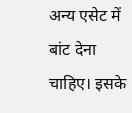अन्य एसेट में बांट देना चाहिए। इसके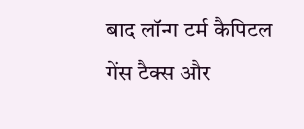बाद लॉन्ग टर्म कैपिटल गेंस टैक्स और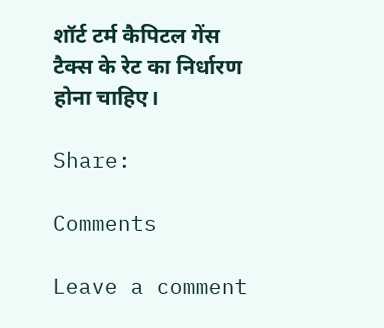शॉर्ट टर्म कैपिटल गेंस टैक्स के रेट का निर्धारण होना चाहिए।

Share:

Comments

Leave a comment